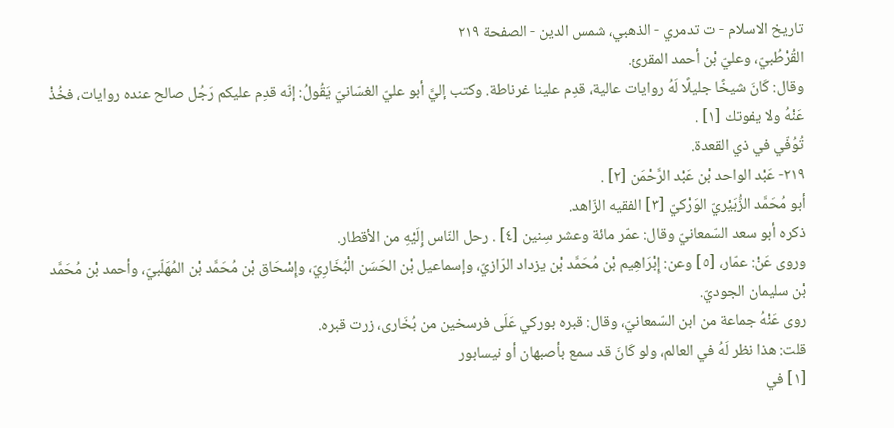تاريخ الاسلام - ت تدمري - الذهبي، شمس الدين - الصفحة ٢١٩
القُرْطُبيّ، وعليّ بْن أحمد المقرئ.
وقال: كَانَ شيخًا جليلًا لَهُ روايات عالية، قدِم علينا غرناطة. وكتب إليَّ أبو عليّ الغسّانيّ يَقُولُ: إنّه قدِم عليكم رَجُل صالح عنده روايات، فخُذْ عَنْهُ ولا يفوتك [١] .
تُوُفّي في ذي القعدة.
٢١٩- عَبْد الواحد بْن عَبْد الرَّحْمَن [٢] .
أبو مُحَمَّد الزُّبَيْريّ الوَرْكيّ [٣] الفقيه الزّاهد.
ذكره أبو سعد السّمعانيّ وقال: عمّر مائة وعشر سِنين [٤] . رحل النّاس إِلَيْهِ من الأقطار.
وروى عَنْ: عمّار، [٥] وعن: إِبْرَاهِيم بْن مُحَمَّد بْن يزداد الرّازيّ، وإسماعيل بْن الحَسَن الْبُخَارِيّ، وإِسْحَاق بْن مُحَمَّد بْن المُهَلّبيّ، وأحمد بْن مُحَمَّد بْن سليمان الجوديّ.
روى عَنْهُ جماعة من ابن السّمعانيّ، وقال: قبره بوركي عَلَى فرسخين من بُخَارى، زرت قبره.
قلت: هذا نظر لَهُ في العالم، ولو كَانَ قد سمع بأصبهان أو نيسابور
[١] في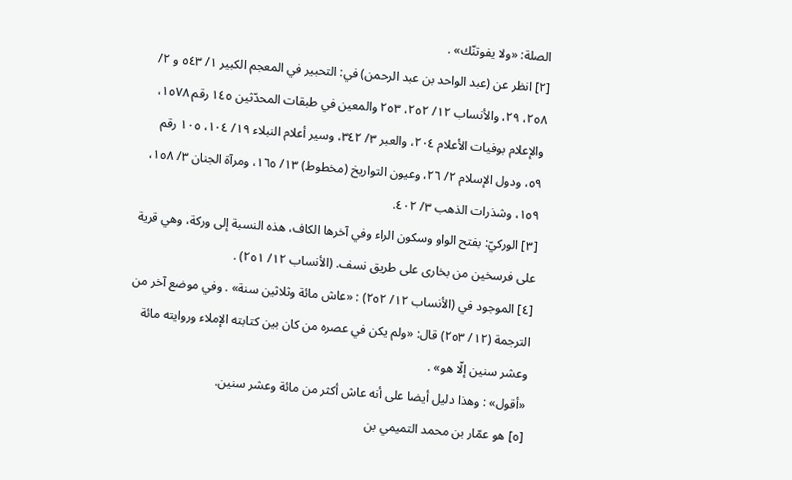الصلة: «ولا يفوتنّك» .
[٢] انظر عن (عبد الواحد بن عبد الرحمن) في: التحبير في المعجم الكبير ١/ ٥٤٣ و ٢/ ٢٥٨، ٢٩، والأنساب ١٢/ ٢٥٢، ٢٥٣ والمعين في طبقات المحدّثين ١٤٥ رقم ١٥٧٨، والإعلام بوفيات الأعلام ٢٠٤، والعبر ٣/ ٣٤٢، وسير أعلام النبلاء ١٩/ ١٠٤، ١٠٥ رقم ٥٩، ودول الإسلام ٢/ ٢٦، وعيون التواريخ (مخطوط) ١٣/ ١٦٥، ومرآة الجنان ٣/ ١٥٨، ١٥٩، وشذرات الذهب ٣/ ٤٠٢.
[٣] الوركيّ: بفتح الواو وسكون الراء وفي آخرها الكاف، هذه النسبة إلى وركة، وهي قرية على فرسخين من بخارى على طريق نسف. (الأنساب ١٢/ ٢٥١) .
[٤] الموجود في (الأنساب ١٢/ ٢٥٢) : «عاش مائة وثلاثين سنة» . وفي موضع آخر من الترجمة (١٢/ ٢٥٣) قال: «ولم يكن في عصره من كان بين كتابته الإملاء وروايته مائة وعشر سنين إلّا هو» .
«أقول» : وهذا دليل أيضا على أنه عاش أكثر من مائة وعشر سنين.
[٥] هو عمّار بن محمد التميمي بن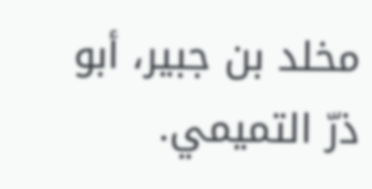مخلد بن جبير، أبو ذرّ التميمي.